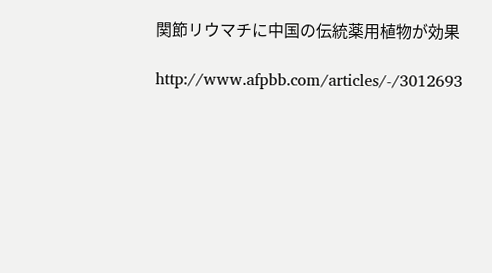関節リウマチに中国の伝統薬用植物が効果

http://www.afpbb.com/articles/-/3012693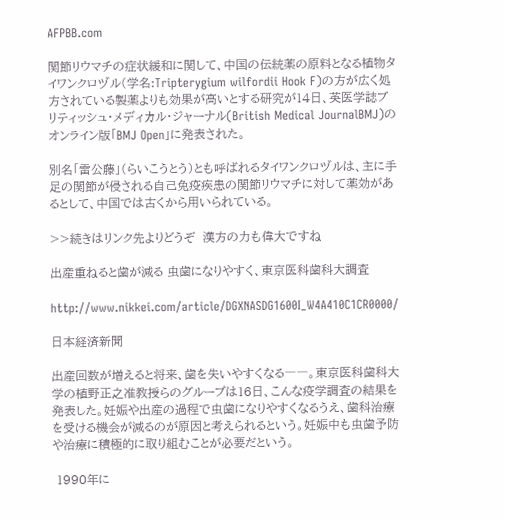AFPBB.com

関節リウマチの症状緩和に関して、中国の伝統薬の原料となる植物タイワンクロヅル(学名:Tripterygium wilfordii Hook F)の方が広く処方されている製薬よりも効果が高いとする研究が14日、英医学誌ブリティッシュ・メディカル・ジャーナル(British Medical JournalBMJ)のオンライン版「BMJ Open」に発表された。

別名「雷公藤」(らいこうとう)とも呼ばれるタイワンクロヅルは、主に手足の関節が侵される自己免疫疾患の関節リウマチに対して薬効があるとして、中国では古くから用いられている。

>>続きはリンク先よりどうぞ  漢方の力も偉大ですね

出産重ねると歯が減る 虫歯になりやすく、東京医科歯科大調査

http://www.nikkei.com/article/DGXNASDG1600I_W4A410C1CR0000/

日本経済新聞

出産回数が増えると将来、歯を失いやすくなる――。東京医科歯科大学の植野正之准教授らのグループは16日、こんな疫学調査の結果を発表した。妊娠や出産の過程で虫歯になりやすくなるうえ、歯科治療を受ける機会が減るのが原因と考えられるという。妊娠中も虫歯予防や治療に積極的に取り組むことが必要だという。

 1990年に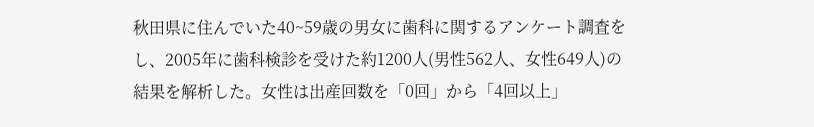秋田県に住んでいた40~59歳の男女に歯科に関するアンケート調査をし、2005年に歯科検診を受けた約1200人(男性562人、女性649人)の結果を解析した。女性は出産回数を「0回」から「4回以上」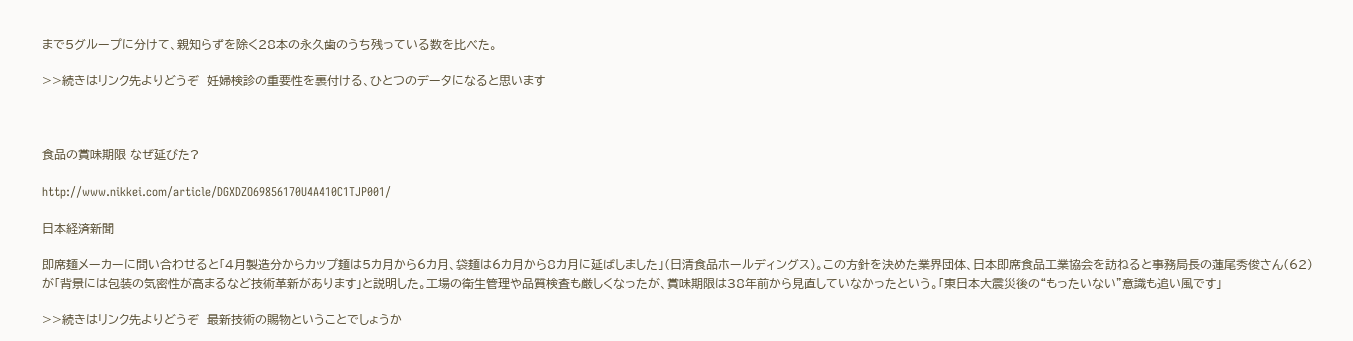まで5グループに分けて、親知らずを除く28本の永久歯のうち残っている数を比べた。

>>続きはリンク先よりどうぞ  妊婦検診の重要性を裏付ける、ひとつのデータになると思います



食品の賞味期限 なぜ延びた?

http://www.nikkei.com/article/DGXDZO69856170U4A410C1TJP001/

日本経済新聞

即席麺メーカーに問い合わせると「4月製造分からカップ麺は5カ月から6カ月、袋麺は6カ月から8カ月に延ばしました」(日清食品ホールディングス)。この方針を決めた業界団体、日本即席食品工業協会を訪ねると事務局長の蓮尾秀俊さん(62)が「背景には包装の気密性が高まるなど技術革新があります」と説明した。工場の衛生管理や品質検査も厳しくなったが、賞味期限は38年前から見直していなかったという。「東日本大震災後の“もったいない”意識も追い風です」

>>続きはリンク先よりどうぞ  最新技術の賜物ということでしょうか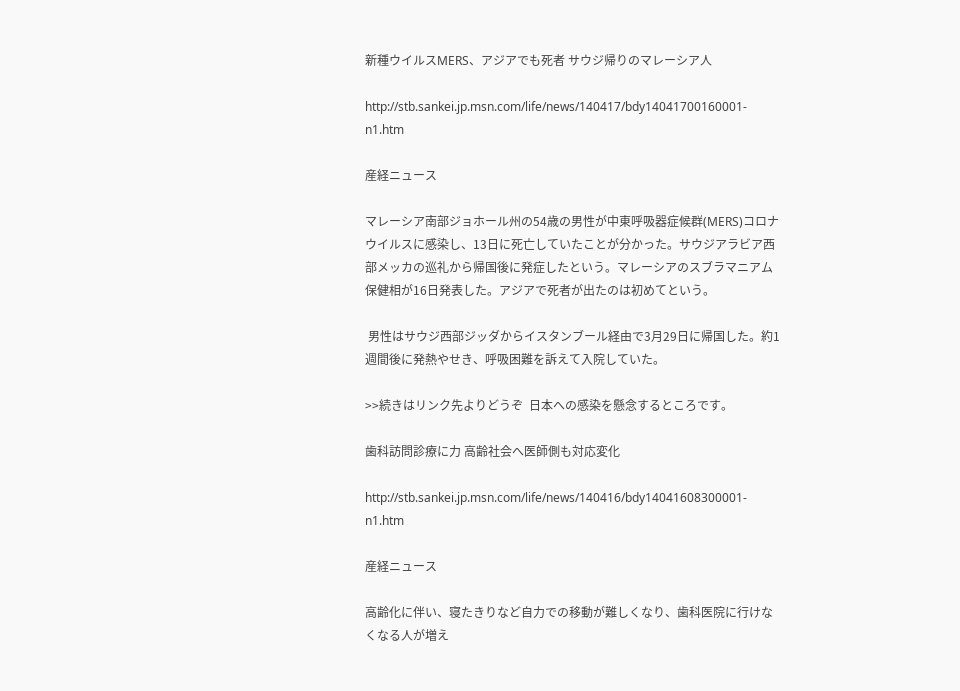新種ウイルスMERS、アジアでも死者 サウジ帰りのマレーシア人

http://stb.sankei.jp.msn.com/life/news/140417/bdy14041700160001-n1.htm

産経ニュース

マレーシア南部ジョホール州の54歳の男性が中東呼吸器症候群(MERS)コロナウイルスに感染し、13日に死亡していたことが分かった。サウジアラビア西部メッカの巡礼から帰国後に発症したという。マレーシアのスブラマニアム保健相が16日発表した。アジアで死者が出たのは初めてという。

 男性はサウジ西部ジッダからイスタンブール経由で3月29日に帰国した。約1週間後に発熱やせき、呼吸困難を訴えて入院していた。

>>続きはリンク先よりどうぞ  日本への感染を懸念するところです。

歯科訪問診療に力 高齢社会へ医師側も対応変化

http://stb.sankei.jp.msn.com/life/news/140416/bdy14041608300001-n1.htm

産経ニュース

高齢化に伴い、寝たきりなど自力での移動が難しくなり、歯科医院に行けなくなる人が増え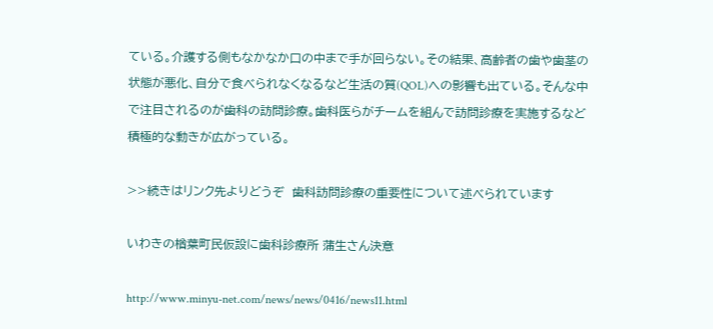ている。介護する側もなかなか口の中まで手が回らない。その結果、高齢者の歯や歯茎の状態が悪化、自分で食べられなくなるなど生活の質(QOL)への影響も出ている。そんな中で注目されるのが歯科の訪問診療。歯科医らがチームを組んで訪問診療を実施するなど積極的な動きが広がっている。

>>続きはリンク先よりどうぞ  歯科訪問診療の重要性について述べられています

いわきの楢葉町民仮設に歯科診療所 蒲生さん決意

http://www.minyu-net.com/news/news/0416/news11.html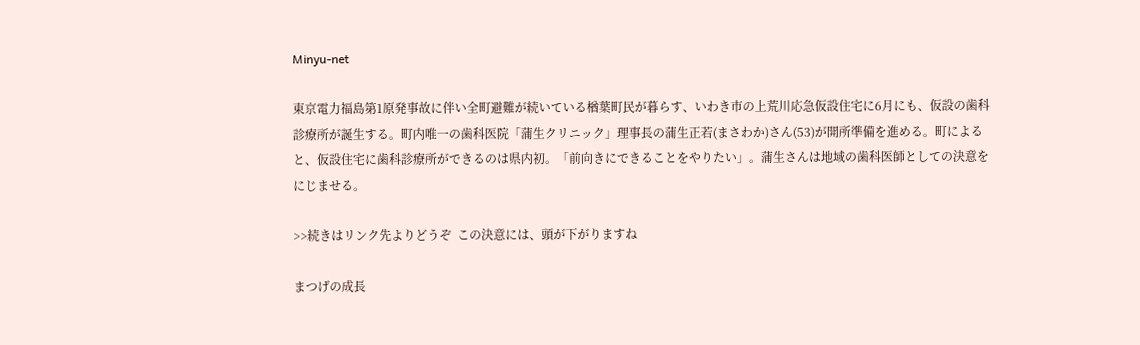Minyu-net

東京電力福島第1原発事故に伴い全町避難が続いている楢葉町民が暮らす、いわき市の上荒川応急仮設住宅に6月にも、仮設の歯科診療所が誕生する。町内唯一の歯科医院「蒲生クリニック」理事長の蒲生正若(まさわか)さん(53)が開所準備を進める。町によると、仮設住宅に歯科診療所ができるのは県内初。「前向きにできることをやりたい」。蒲生さんは地域の歯科医師としての決意をにじませる。

>>続きはリンク先よりどうぞ  この決意には、頭が下がりますね

まつげの成長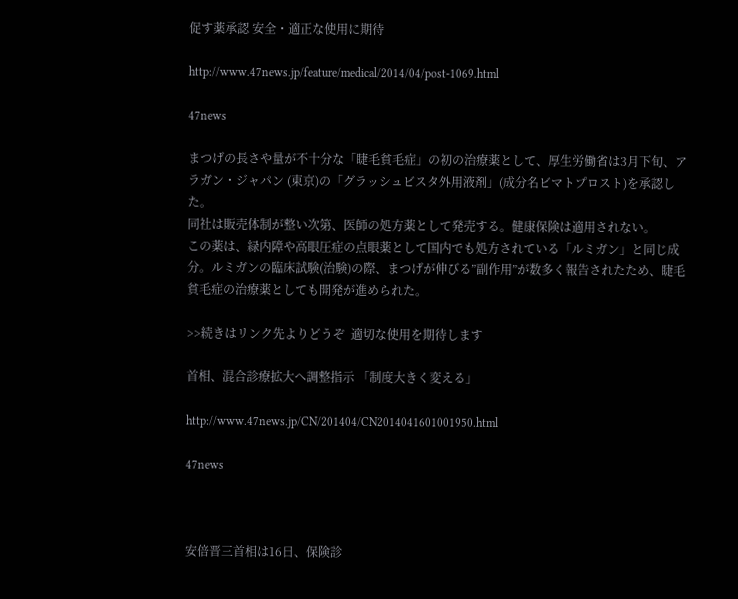促す薬承認 安全・適正な使用に期待

http://www.47news.jp/feature/medical/2014/04/post-1069.html

47news

まつげの長さや量が不十分な「睫毛貧毛症」の初の治療薬として、厚生労働省は3月下旬、アラガン・ジャパン (東京)の「グラッシュビスタ外用液剤」(成分名ビマトプロスト)を承認した。
同社は販売体制が整い次第、医師の処方薬として発売する。健康保険は適用されない。
この薬は、緑内障や高眼圧症の点眼薬として国内でも処方されている「ルミガン」と同じ成分。ルミガンの臨床試験(治験)の際、まつげが伸びる”副作用”が数多く報告されたため、睫毛貧毛症の治療薬としても開発が進められた。

>>続きはリンク先よりどうぞ  適切な使用を期待します

首相、混合診療拡大へ調整指示 「制度大きく変える」

http://www.47news.jp/CN/201404/CN2014041601001950.html

47news



安倍晋三首相は16日、保険診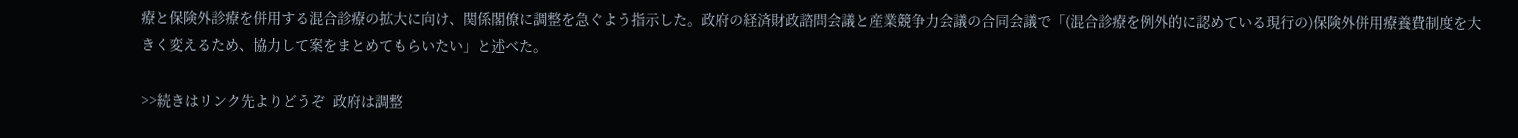療と保険外診療を併用する混合診療の拡大に向け、関係閣僚に調整を急ぐよう指示した。政府の経済財政諮問会議と産業競争力会議の合同会議で「(混合診療を例外的に認めている現行の)保険外併用療養費制度を大きく変えるため、協力して案をまとめてもらいたい」と述べた。

>>続きはリンク先よりどうぞ  政府は調整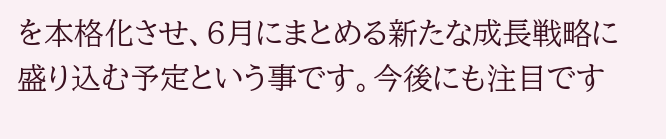を本格化させ、6月にまとめる新たな成長戦略に盛り込む予定という事です。今後にも注目です